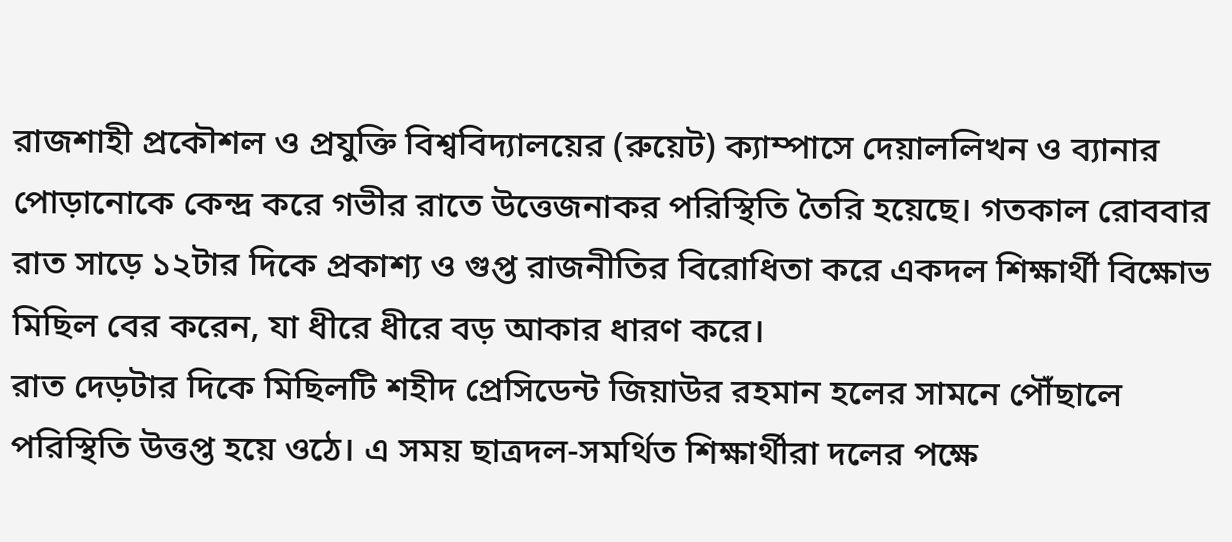রাজশাহী প্রকৌশল ও প্রযুক্তি বিশ্ববিদ্যালয়ের (রুয়েট) ক্যাম্পাসে দেয়াললিখন ও ব্যানার পোড়ানোকে কেন্দ্র করে গভীর রাতে উত্তেজনাকর পরিস্থিতি তৈরি হয়েছে। গতকাল রোববার রাত সাড়ে ১২টার দিকে প্রকাশ্য ও গুপ্ত রাজনীতির বিরোধিতা করে একদল শিক্ষার্থী বিক্ষোভ মিছিল বের করেন, যা ধীরে ধীরে বড় আকার ধারণ করে।
রাত দেড়টার দিকে মিছিলটি শহীদ প্রেসিডেন্ট জিয়াউর রহমান হলের সামনে পৌঁছালে পরিস্থিতি উত্তপ্ত হয়ে ওঠে। এ সময় ছাত্রদল-সমর্থিত শিক্ষার্থীরা দলের পক্ষে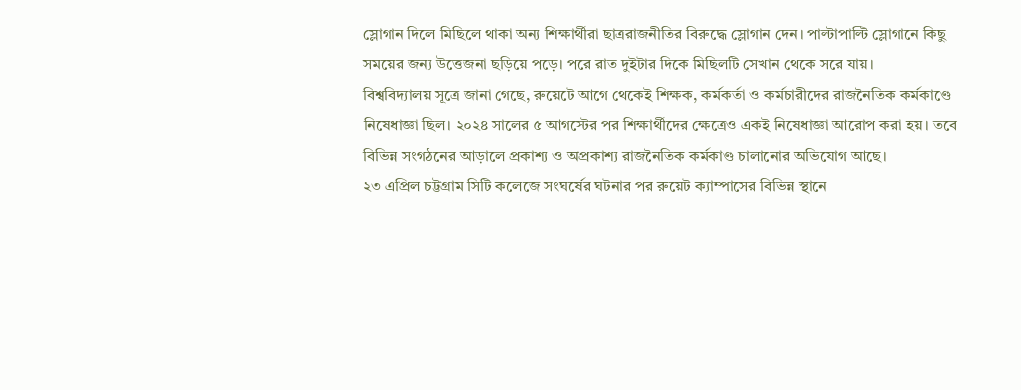স্লোগান দিলে মিছিলে থাকা অন্য শিক্ষার্থীরা ছাত্ররাজনীতির বিরুদ্ধে স্লোগান দেন। পাল্টাপাল্টি স্লোগানে কিছু সময়ের জন্য উত্তেজনা ছড়িয়ে পড়ে। পরে রাত দুইটার দিকে মিছিলটি সেখান থেকে সরে যায়।
বিশ্ববিদ্যালয় সূত্রে জানা গেছে, রুয়েটে আগে থেকেই শিক্ষক, কর্মকর্তা ও কর্মচারীদের রাজনৈতিক কর্মকাণ্ডে নিষেধাজ্ঞা ছিল। ২০২৪ সালের ৫ আগস্টের পর শিক্ষার্থীদের ক্ষেত্রেও একই নিষেধাজ্ঞা আরোপ করা হয়। তবে বিভিন্ন সংগঠনের আড়ালে প্রকাশ্য ও অপ্রকাশ্য রাজনৈতিক কর্মকাণ্ড চালানোর অভিযোগ আছে।
২৩ এপ্রিল চট্টগ্রাম সিটি কলেজে সংঘর্ষের ঘটনার পর রুয়েট ক্যাম্পাসের বিভিন্ন স্থানে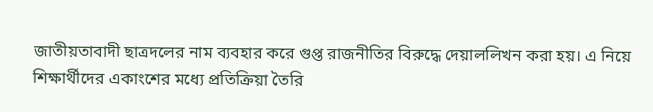জাতীয়তাবাদী ছাত্রদলের নাম ব্যবহার করে গুপ্ত রাজনীতির বিরুদ্ধে দেয়াললিখন করা হয়। এ নিয়ে শিক্ষার্থীদের একাংশের মধ্যে প্রতিক্রিয়া তৈরি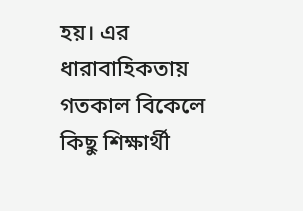হয়। এর ধারাবাহিকতায় গতকাল বিকেলে কিছু শিক্ষার্থী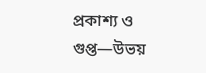প্রকাশ্য ও গুপ্ত—উভয়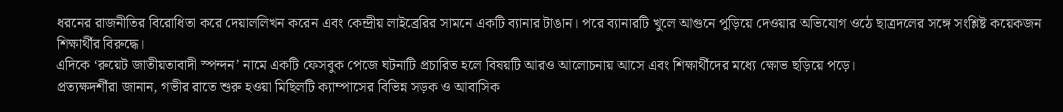ধরনের রাজনীতির বিরোধিতা করে দেয়াললিখন করেন এবং কেন্দ্রীয় লাইব্রেরির সামনে একটি ব্যানার টাঙান। পরে ব্যানারটি খুলে আগুনে পুড়িয়ে দেওয়ার অভিযোগ ওঠে ছাত্রদলের সঙ্গে সংশ্লিষ্ট কয়েকজন শিক্ষার্থীর বিরুদ্ধে।
এদিকে ‘রুয়েট জাতীয়তাবাদী স্পন্দন’ নামে একটি ফেসবুক পেজে ঘটনাটি প্রচারিত হলে বিষয়টি আরও আলোচনায় আসে এবং শিক্ষার্থীদের মধ্যে ক্ষোভ ছড়িয়ে পড়ে।
প্রত্যক্ষদর্শীরা জানান, গভীর রাতে শুরু হওয়া মিছিলটি ক্যাম্পাসের বিভিন্ন সড়ক ও আবাসিক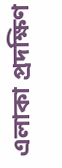এলাকা প্রদক্ষিণ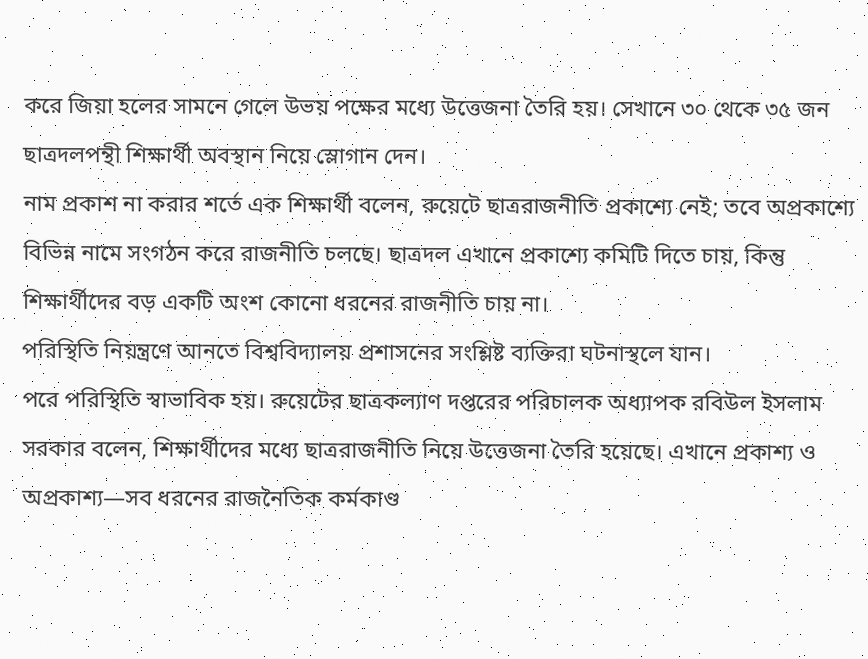করে জিয়া হলের সামনে গেলে উভয় পক্ষের মধ্যে উত্তেজনা তৈরি হয়। সেখানে ৩০ থেকে ৩৫ জন ছাত্রদলপন্থী শিক্ষার্থী অবস্থান নিয়ে স্লোগান দেন।
নাম প্রকাশ না করার শর্তে এক শিক্ষার্থী বলেন, রুয়েটে ছাত্ররাজনীতি প্রকাশ্যে নেই; তবে অপ্রকাশ্যে বিভিন্ন নামে সংগঠন করে রাজনীতি চলছে। ছাত্রদল এখানে প্রকাশ্যে কমিটি দিতে চায়, কিন্তু শিক্ষার্থীদের বড় একটি অংশ কোনো ধরনের রাজনীতি চায় না।
পরিস্থিতি নিয়ন্ত্রণে আনতে বিশ্ববিদ্যালয় প্রশাসনের সংশ্লিষ্ট ব্যক্তিরা ঘটনাস্থলে যান।
পরে পরিস্থিতি স্বাভাবিক হয়। রুয়েটের ছাত্রকল্যাণ দপ্তরের পরিচালক অধ্যাপক রবিউল ইসলাম সরকার বলেন, শিক্ষার্থীদের মধ্যে ছাত্ররাজনীতি নিয়ে উত্তেজনা তৈরি হয়েছে। এখানে প্রকাশ্য ও অপ্রকাশ্য—সব ধরনের রাজনৈতিক কর্মকাণ্ড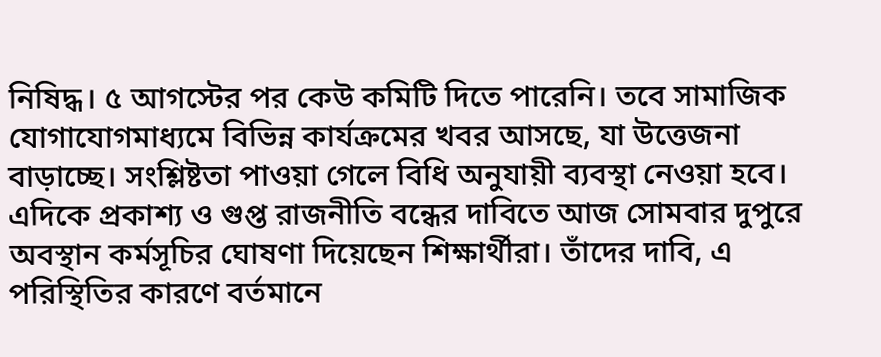নিষিদ্ধ। ৫ আগস্টের পর কেউ কমিটি দিতে পারেনি। তবে সামাজিক যোগাযোগমাধ্যমে বিভিন্ন কার্যক্রমের খবর আসছে, যা উত্তেজনা বাড়াচ্ছে। সংশ্লিষ্টতা পাওয়া গেলে বিধি অনুযায়ী ব্যবস্থা নেওয়া হবে।
এদিকে প্রকাশ্য ও গুপ্ত রাজনীতি বন্ধের দাবিতে আজ সোমবার দুপুরে অবস্থান কর্মসূচির ঘোষণা দিয়েছেন শিক্ষার্থীরা। তাঁদের দাবি, এ পরিস্থিতির কারণে বর্তমানে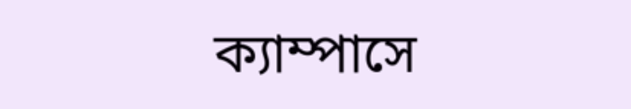ক্যাম্পাসে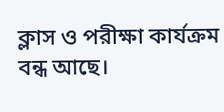ক্লাস ও পরীক্ষা কার্যক্রম বন্ধ আছে।